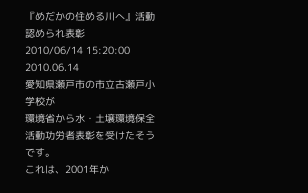『めだかの住める川へ』活動認められ表彰
2010/06/14 15:20:00
2010.06.14
愛知県瀬戸市の市立古瀬戸小学校が
環境省から水・土壌環境保全活動功労者表彰を受けたそうです。
これは、2001年か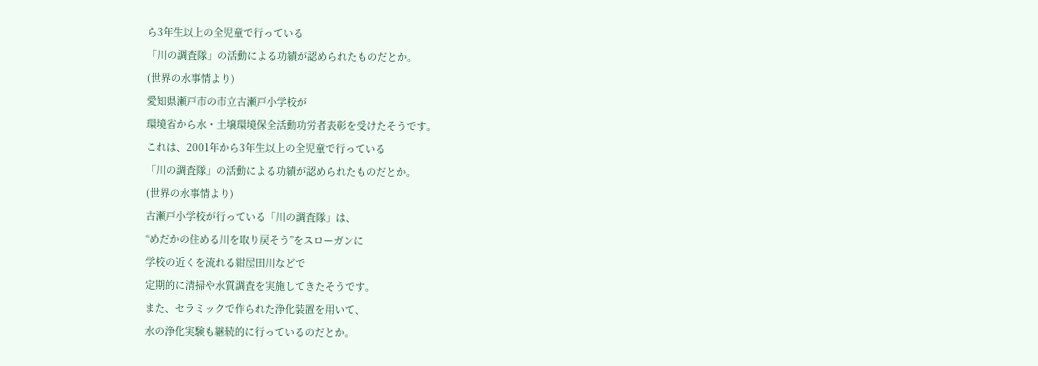ら3年生以上の全児童で行っている
「川の調査隊」の活動による功績が認められたものだとか。
(世界の水事情より)
愛知県瀬戸市の市立古瀬戸小学校が
環境省から水・土壌環境保全活動功労者表彰を受けたそうです。
これは、2001年から3年生以上の全児童で行っている
「川の調査隊」の活動による功績が認められたものだとか。
(世界の水事情より)
古瀬戸小学校が行っている「川の調査隊」は、
“めだかの住める川を取り戻そう”をスローガンに
学校の近くを流れる紺屋田川などで
定期的に清掃や水質調査を実施してきたそうです。
また、セラミックで作られた浄化装置を用いて、
水の浄化実験も継続的に行っているのだとか。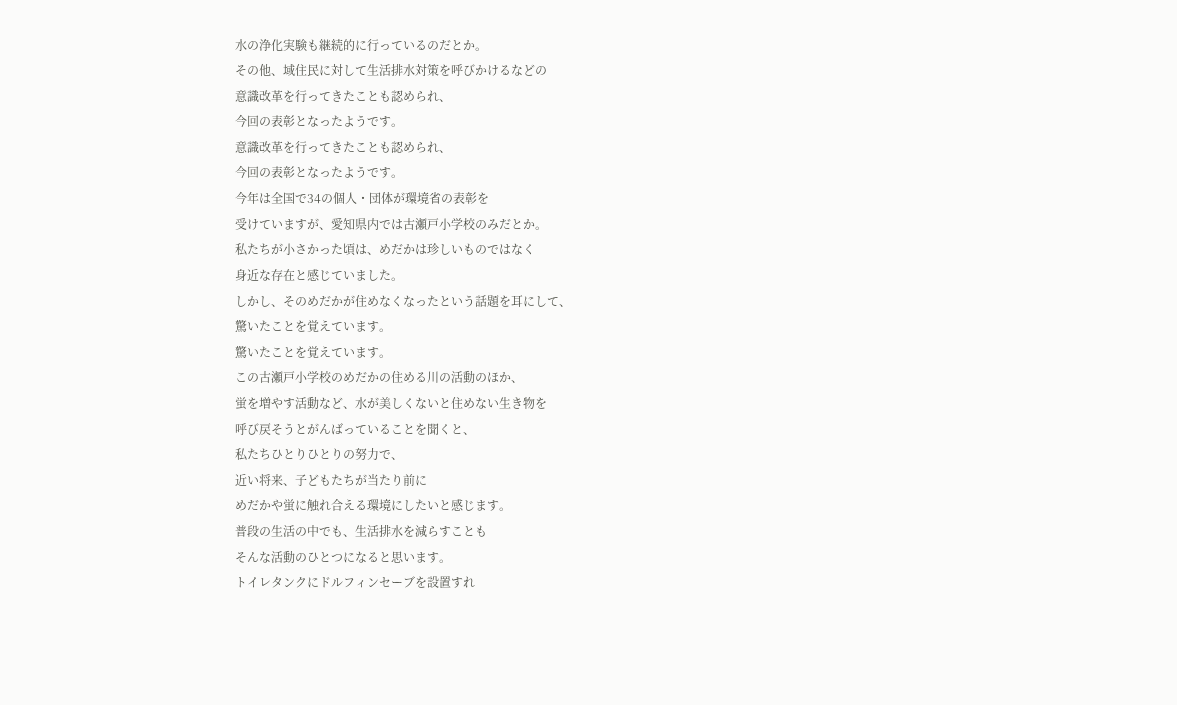水の浄化実験も継続的に行っているのだとか。
その他、域住民に対して生活排水対策を呼びかけるなどの
意識改革を行ってきたことも認められ、
今回の表彰となったようです。
意識改革を行ってきたことも認められ、
今回の表彰となったようです。
今年は全国で34の個人・団体が環境省の表彰を
受けていますが、愛知県内では古瀬戸小学校のみだとか。
私たちが小さかった頃は、めだかは珍しいものではなく
身近な存在と感じていました。
しかし、そのめだかが住めなくなったという話題を耳にして、
驚いたことを覚えています。
驚いたことを覚えています。
この古瀬戸小学校のめだかの住める川の活動のほか、
蛍を増やす活動など、水が美しくないと住めない生き物を
呼び戻そうとがんばっていることを聞くと、
私たちひとりひとりの努力で、
近い将来、子どもたちが当たり前に
めだかや蛍に触れ合える環境にしたいと感じます。
普段の生活の中でも、生活排水を減らすことも
そんな活動のひとつになると思います。
トイレタンクにドルフィンセーブを設置すれ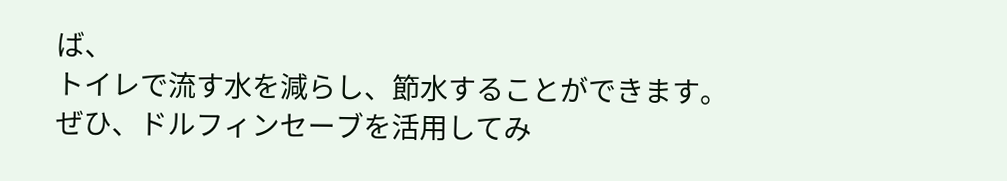ば、
トイレで流す水を減らし、節水することができます。
ぜひ、ドルフィンセーブを活用してみ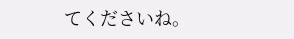てくださいね。